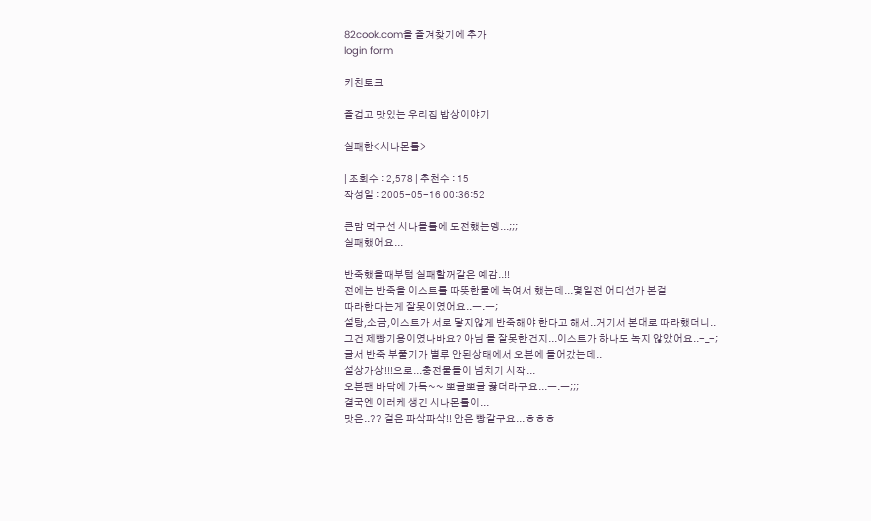82cook.com을 즐겨찾기에 추가
login form

키친토크

즐겁고 맛있는 우리집 밥상이야기

실패한<시나몬롤>

| 조회수 : 2,578 | 추천수 : 15
작성일 : 2005-05-16 00:36:52

큰맘 먹구선 시나몰롤에 도전했는뎅...;;;
실패했어요...

반죽했을때부텀 실패할꺼같은 예감..!!
전에는 반죽을 이스트를 따뜻한물에 녹여서 했는데...몇일전 어디선가 본걸
따라한다는게 잘못이였어요..ㅡ.ㅡ;
설탕,소금,이스트가 서로 닿지않게 반죽해야 한다고 해서..거기서 본대로 따라했더니..
그건 제빵기용이였나바요? 아님 몰 잘못한건지...이스트가 하나도 녹지 않았어요..-_-;
글서 반죽 부풀기가 별루 안된상태에서 오븐에 들어갔는데..
설상가상!!!으로...충전물들이 넘치기 시작...
오븐팬 바닥에 가득~~ 뽀글뽀글 끓더라구요...ㅡ.ㅡ;;;
결국엔 이러케 생긴 시나몬롤이...
맛은..?? 겉은 파삭파삭!! 안은 빵같구요...ㅎㅎㅎ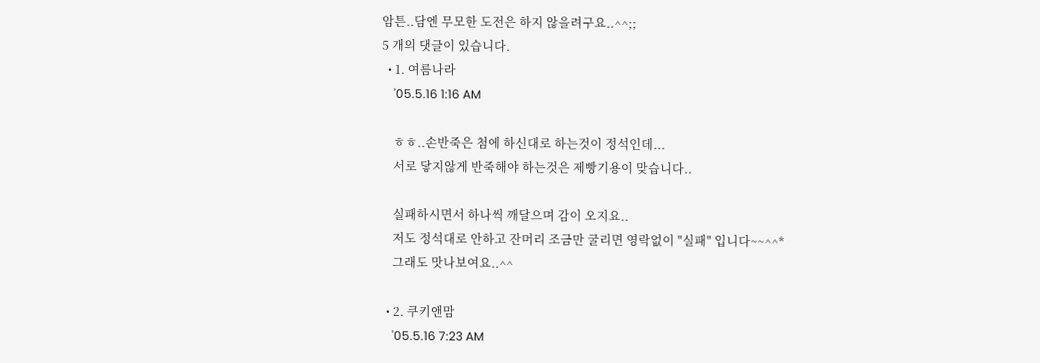암튼..담엔 무모한 도전은 하지 않을려구요..^^;;
5 개의 댓글이 있습니다.
  • 1. 여름나라
    '05.5.16 1:16 AM

    ㅎㅎ..손반죽은 첨에 하신대로 하는것이 정석인데...
    서로 닿지않게 반죽해야 하는것은 제빵기용이 맞습니다..

    실패하시면서 하나씩 깨달으며 감이 오지요..
    저도 정석대로 안하고 잔머리 조금만 굴리면 영락없이 "실패" 입니다~~^^*
    그래도 맛나보여요..^^

  • 2. 쿠키앤맘
    '05.5.16 7:23 AM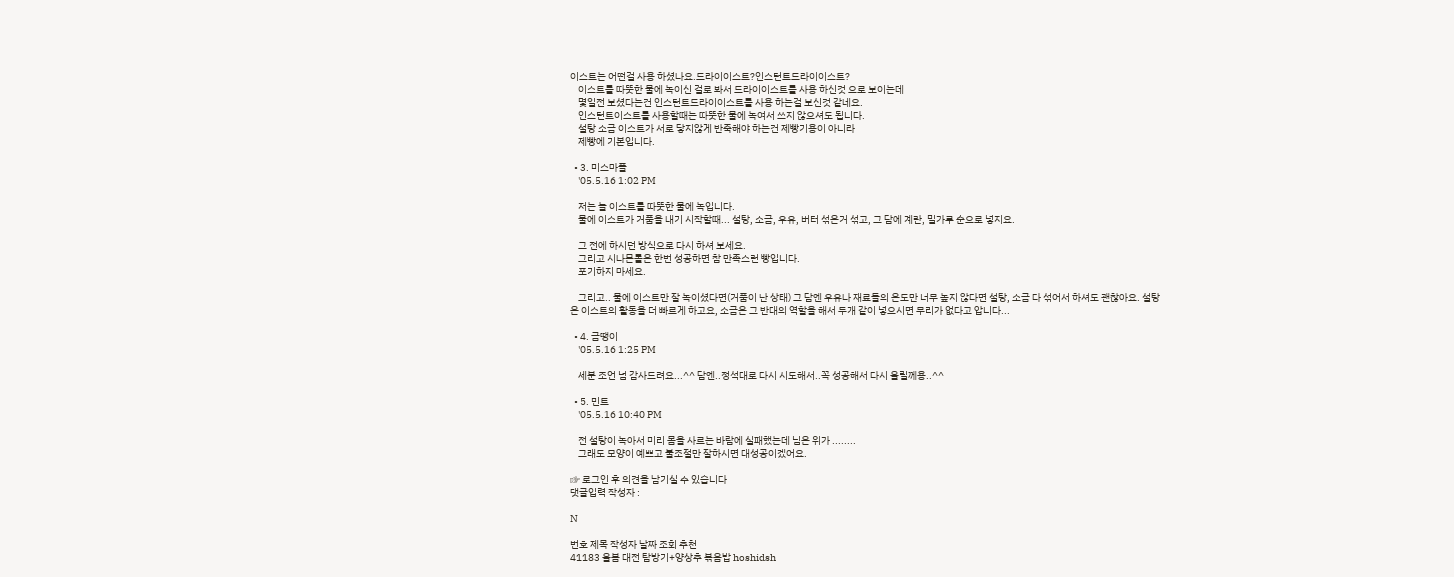이스트는 어떤걸 사용 하셨나요.드라이이스트?인스턴트드라이이스트?
    이스트를 따뜻한 물에 녹이신 걸로 봐서 드라이이스트를 사용 하신것 으로 보이는데
    몇일전 보셨다는건 인스턴트드라이이스트를 사용 하는걸 보신것 같네요.
    인스턴트이스트를 사용할때는 따뜻한 물에 녹여서 쓰지 않으셔도 됩니다.
    설탕 소금 이스트가 서로 닿지않게 반죽해야 하는건 제빵기용이 아니라
    제빵에 기본입니다.

  • 3. 미스마플
    '05.5.16 1:02 PM

    저는 늘 이스트를 따뜻한 물에 녹입니다.
    물에 이스트가 거품을 내기 시작할때... 설탕, 소금, 우유, 버터 섞은거 섞고, 그 담에 계란, 밀가루 순으로 넣지요.

    그 전에 하시던 방식으로 다시 하셔 보세요.
    그리고 시나몬롤은 한번 성공하면 참 만족스런 빵입니다.
    포기하지 마세요.

    그리고.. 물에 이스트만 잘 녹이셨다면(거품이 난 상태) 그 담엔 우유나 재료들의 온도만 너무 높지 않다면 설탕, 소금 다 섞어서 하셔도 괜찮아요. 설탕은 이스트의 활동을 더 빠르게 하고요, 소금은 그 반대의 역할을 해서 두개 같이 넣으시면 무리가 없다고 압니다...

  • 4. 금땡이
    '05.5.16 1:25 PM

    세분 조언 넘 감사드려요...^^ 담엔..정석대로 다시 시도해서..꼭 성공해서 다시 올릴께용..^^

  • 5. 민트
    '05.5.16 10:40 PM

    전 설탕이 녹아서 미리 몸을 사르는 바람에 실패했는데 님은 위가 ........
    그래도 모양이 예쁘고 불조절만 잘하시면 대성공이겠어요.

☞ 로그인 후 의견을 남기실 수 있습니다
댓글입력 작성자 :

N

번호 제목 작성자 날짜 조회 추천
41183 올봄 대전 탐방기+양상추 볶음밥 hoshidsh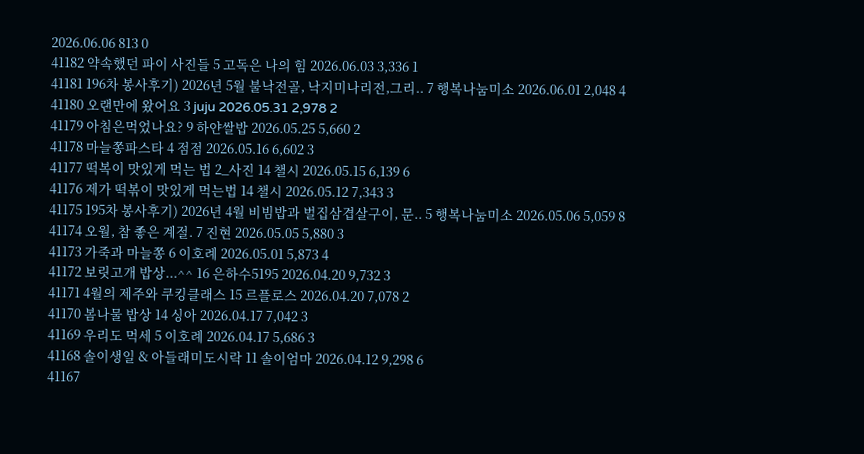2026.06.06 813 0
41182 약속했던 파이 사진들 5 고독은 나의 힘 2026.06.03 3,336 1
41181 196차 봉사후기) 2026년 5월 불낙전골, 낙지미나리전,그리.. 7 행복나눔미소 2026.06.01 2,048 4
41180 오랜만에 왔어요 3 juju 2026.05.31 2,978 2
41179 아침은먹었나요? 9 하얀쌀밥 2026.05.25 5,660 2
41178 마늘쫑파스타 4 점점 2026.05.16 6,602 3
41177 떡복이 맛있게 먹는 법 2_사진 14 챌시 2026.05.15 6,139 6
41176 제가 떡볶이 맛있게 먹는법 14 챌시 2026.05.12 7,343 3
41175 195차 봉사후기) 2026년 4월 비빔밥과 벌집삼겹살구이, 문.. 5 행복나눔미소 2026.05.06 5,059 8
41174 오월, 참 좋은 계절. 7 진현 2026.05.05 5,880 3
41173 가죽과 마늘쫑 6 이호례 2026.05.01 5,873 4
41172 보릿고개 밥상...^^ 16 은하수5195 2026.04.20 9,732 3
41171 4월의 제주와 쿠킹클래스 15 르플로스 2026.04.20 7,078 2
41170 봄나물 밥상 14 싱아 2026.04.17 7,042 3
41169 우리도 먹세 5 이호례 2026.04.17 5,686 3
41168 솔이생일 & 아들래미도시락 11 솔이엄마 2026.04.12 9,298 6
41167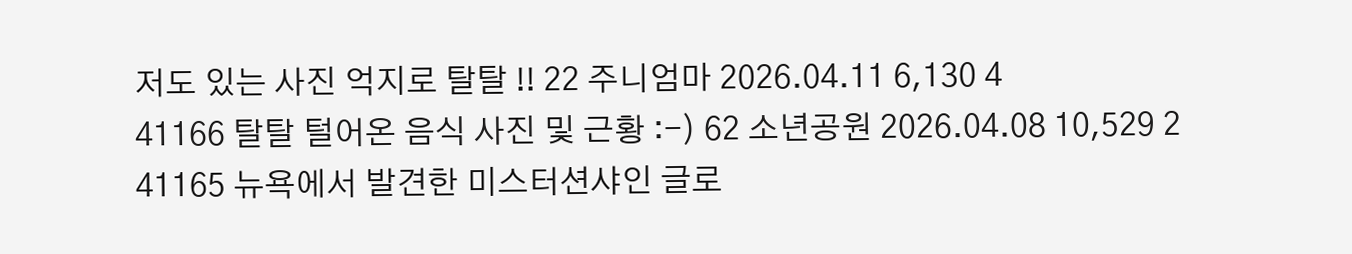저도 있는 사진 억지로 탈탈 !! 22 주니엄마 2026.04.11 6,130 4
41166 탈탈 털어온 음식 사진 및 근황 :-) 62 소년공원 2026.04.08 10,529 2
41165 뉴욕에서 발견한 미스터션샤인 글로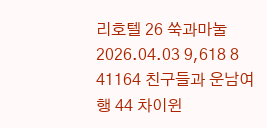리호텔 26 쑥과마눌 2026.04.03 9,618 8
41164 친구들과 운남여행 44 차이윈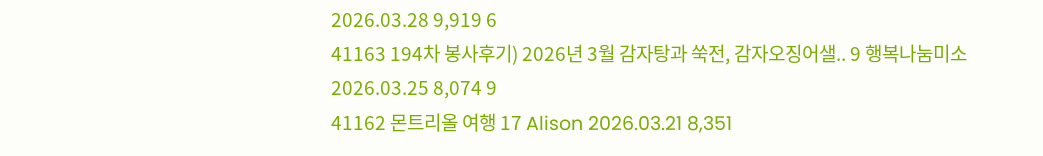2026.03.28 9,919 6
41163 194차 봉사후기) 2026년 3월 감자탕과 쑥전, 감자오징어샐.. 9 행복나눔미소 2026.03.25 8,074 9
41162 몬트리올 여행 17 Alison 2026.03.21 8,351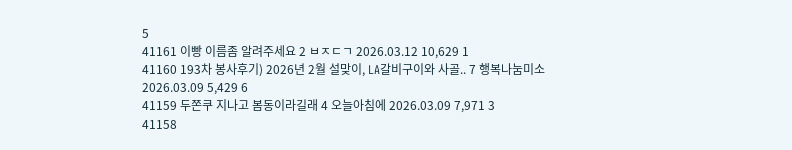5
41161 이빵 이름좀 알려주세요 2 ㅂㅈㄷㄱ 2026.03.12 10,629 1
41160 193차 봉사후기) 2026년 2월 설맞이, LA갈비구이와 사골.. 7 행복나눔미소 2026.03.09 5,429 6
41159 두쫀쿠 지나고 봄동이라길래 4 오늘아침에 2026.03.09 7,971 3
41158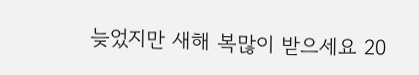늦었지만 새해 복많이 받으세요 20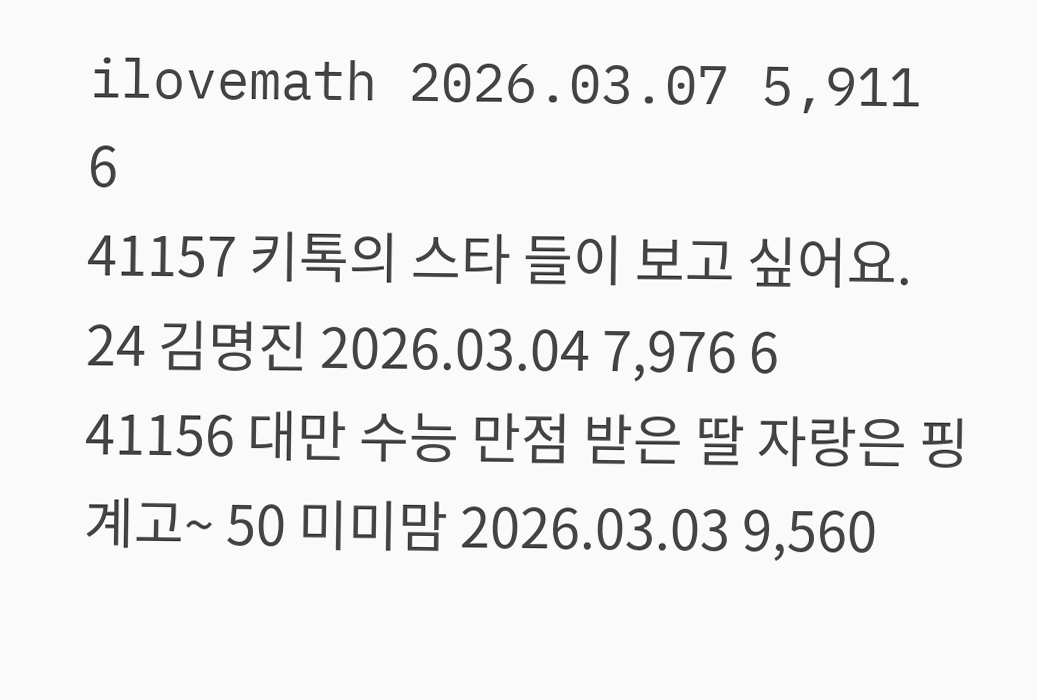ilovemath 2026.03.07 5,911 6
41157 키톡의 스타 들이 보고 싶어요. 24 김명진 2026.03.04 7,976 6
41156 대만 수능 만점 받은 딸 자랑은 핑계고~ 50 미미맘 2026.03.03 9,560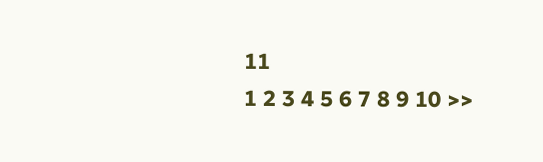11
1 2 3 4 5 6 7 8 9 10 >>